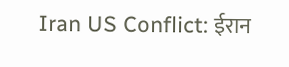Iran US Conflict: ईरान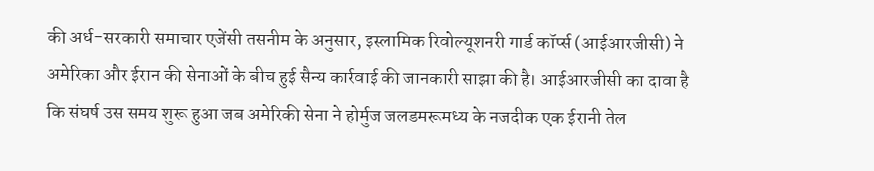की अर्ध-सरकारी समाचार एजेंसी तसनीम के अनुसार, इस्लामिक रिवोल्यूशनरी गार्ड कॉर्प्स (आईआरजीसी) ने अमेरिका और ईरान की सेनाओं के बीच हुई सैन्य कार्रवाई की जानकारी साझा की है। आईआरजीसी का दावा है कि संघर्ष उस समय शुरू हुआ जब अमेरिकी सेना ने होर्मुज जलडमरूमध्य के नजदीक एक ईरानी तेल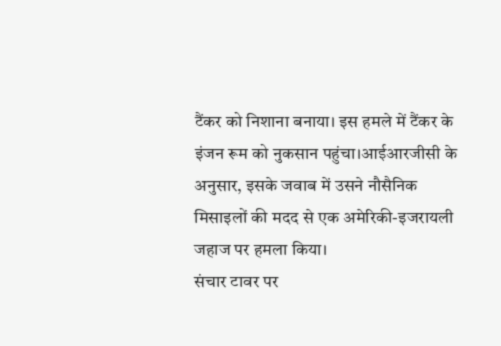टैंकर को निशाना बनाया। इस हमले में टैंकर के इंजन रूम को नुकसान पहुंचा।आईआरजीसी के अनुसार, इसके जवाब में उसने नौसैनिक मिसाइलों की मदद से एक अमेरिकी-इजरायली जहाज पर हमला किया।
संचार टावर पर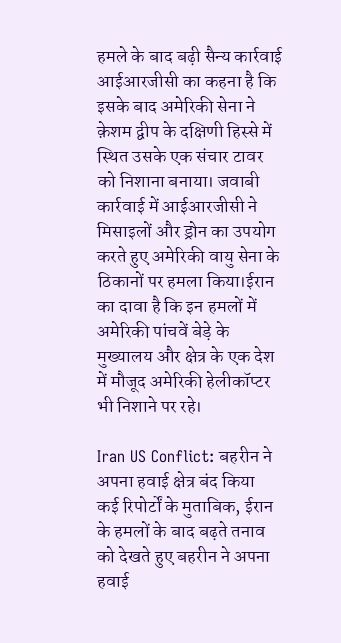हमले के बाद बढ़ी सैन्य कार्रवाई
आईआरजीसी का कहना है कि इसके बाद अमेरिकी सेना ने क़ेशम द्वीप के दक्षिणी हिस्से में स्थित उसके एक संचार टावर को निशाना बनाया। जवाबी कार्रवाई में आईआरजीसी ने मिसाइलों और ड्रोन का उपयोग करते हुए अमेरिकी वायु सेना के ठिकानों पर हमला किया।ईरान का दावा है कि इन हमलों में अमेरिकी पांचवें बेड़े के मुख्यालय और क्षेत्र के एक देश में मौजूद अमेरिकी हेलीकॉप्टर भी निशाने पर रहे।

Iran US Conflict: बहरीन ने अपना हवाई क्षेत्र बंद किया
कई रिपोर्टों के मुताबिक, ईरान के हमलों के बाद बढ़ते तनाव को देखते हुए बहरीन ने अपना हवाई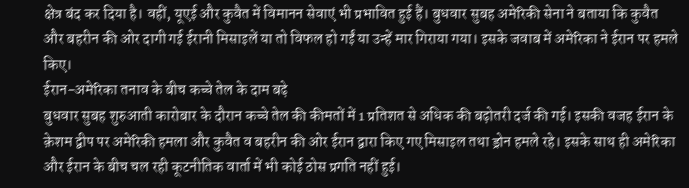क्षेत्र बंद कर दिया है। वहीं, यूएई और कुवैत में विमानन सेवाएं भी प्रभावित हुई हैं। बुधवार सुबह अमेरिकी सेना ने बताया कि कुवैत और बहरीन की ओर दागी गई ईरानी मिसाइलें या तो विफल हो गईं या उन्हें मार गिराया गया। इसके जवाब में अमेरिका ने ईरान पर हमले किए।
ईरान-अमेरिका तनाव के बीच कच्चे तेल के दाम बढ़े
बुधवार सुबह शुरुआती कारोबार के दौरान कच्चे तेल की कीमतों में 1 प्रतिशत से अधिक की बढ़ोतरी दर्ज की गई। इसकी वजह ईरान के क़ेशम द्वीप पर अमेरिकी हमला और कुवैत व बहरीन की ओर ईरान द्वारा किए गए मिसाइल तथा ड्रोन हमले रहे। इसके साथ ही अमेरिका और ईरान के बीच चल रही कूटनीतिक वार्ता में भी कोई ठोस प्रगति नहीं हुई।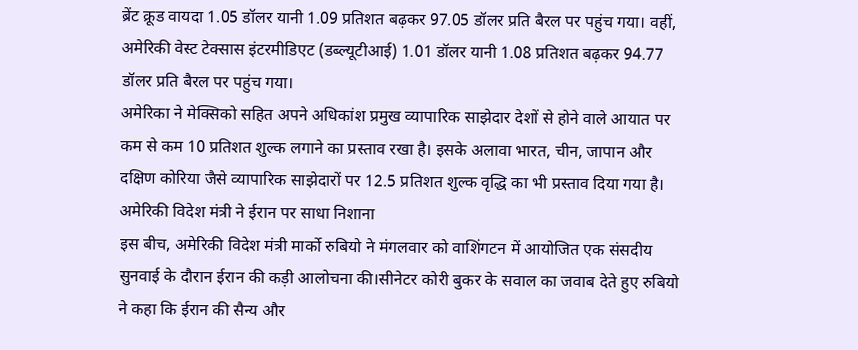ब्रेंट क्रूड वायदा 1.05 डॉलर यानी 1.09 प्रतिशत बढ़कर 97.05 डॉलर प्रति बैरल पर पहुंच गया। वहीं, अमेरिकी वेस्ट टेक्सास इंटरमीडिएट (डब्ल्यूटीआई) 1.01 डॉलर यानी 1.08 प्रतिशत बढ़कर 94.77 डॉलर प्रति बैरल पर पहुंच गया।
अमेरिका ने मेक्सिको सहित अपने अधिकांश प्रमुख व्यापारिक साझेदार देशों से होने वाले आयात पर कम से कम 10 प्रतिशत शुल्क लगाने का प्रस्ताव रखा है। इसके अलावा भारत, चीन, जापान और दक्षिण कोरिया जैसे व्यापारिक साझेदारों पर 12.5 प्रतिशत शुल्क वृद्धि का भी प्रस्ताव दिया गया है।
अमेरिकी विदेश मंत्री ने ईरान पर साधा निशाना
इस बीच, अमेरिकी विदेश मंत्री मार्को रुबियो ने मंगलवार को वाशिंगटन में आयोजित एक संसदीय सुनवाई के दौरान ईरान की कड़ी आलोचना की।सीनेटर कोरी बुकर के सवाल का जवाब देते हुए रुबियो ने कहा कि ईरान की सैन्य और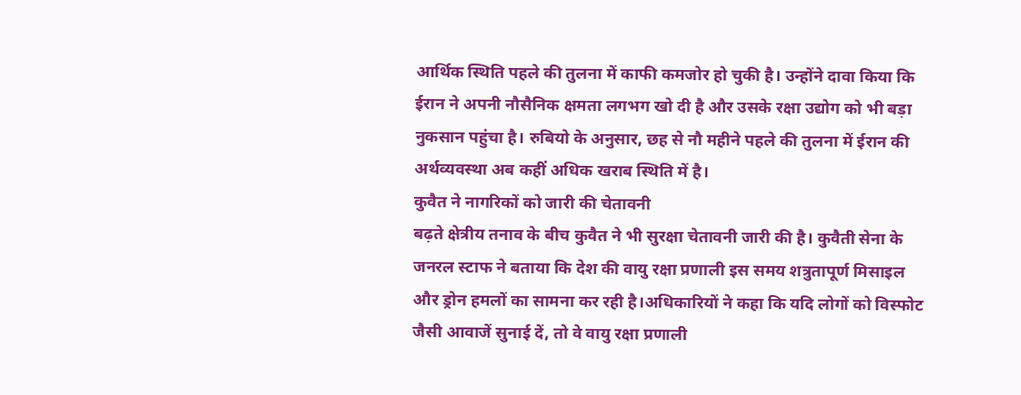आर्थिक स्थिति पहले की तुलना में काफी कमजोर हो चुकी है। उन्होंने दावा किया कि ईरान ने अपनी नौसैनिक क्षमता लगभग खो दी है और उसके रक्षा उद्योग को भी बड़ा नुकसान पहुंचा है। रुबियो के अनुसार, छह से नौ महीने पहले की तुलना में ईरान की अर्थव्यवस्था अब कहीं अधिक खराब स्थिति में है।
कुवैत ने नागरिकों को जारी की चेतावनी
बढ़ते क्षेत्रीय तनाव के बीच कुवैत ने भी सुरक्षा चेतावनी जारी की है। कुवैती सेना के जनरल स्टाफ ने बताया कि देश की वायु रक्षा प्रणाली इस समय शत्रुतापूर्ण मिसाइल और ड्रोन हमलों का सामना कर रही है।अधिकारियों ने कहा कि यदि लोगों को विस्फोट जैसी आवाजें सुनाई दें, तो वे वायु रक्षा प्रणाली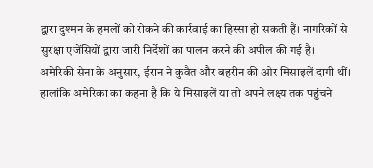द्वारा दुश्मन के हमलों को रोकने की कार्रवाई का हिस्सा हो सकती हैं। नागरिकों से सुरक्षा एजेंसियों द्वारा जारी निर्देशों का पालन करने की अपील की गई है।
अमेरिकी सेना के अनुसार, ईरान ने कुवैत और बहरीन की ओर मिसाइलें दागी थीं। हालांकि अमेरिका का कहना है कि ये मिसाइलें या तो अपने लक्ष्य तक पहुंचने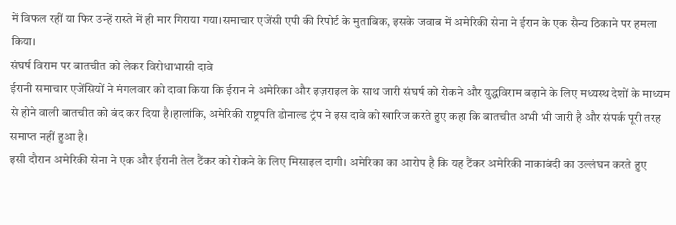में विफल रहीं या फिर उन्हें रास्ते में ही मार गिराया गया।समाचार एजेंसी एपी की रिपोर्ट के मुताबिक, इसके जवाब में अमेरिकी सेना ने ईरान के एक सैन्य ठिकाने पर हमला किया।
संघर्ष विराम पर बातचीत को लेकर विरोधाभासी दावे
ईरानी समाचार एजेंसियों ने मंगलवार को दावा किया कि ईरान ने अमेरिका और इज़राइल के साथ जारी संघर्ष को रोकने और युद्धविराम बढ़ाने के लिए मध्यस्थ देशों के माध्यम से होने वाली बातचीत को बंद कर दिया है।हालांकि, अमेरिकी राष्ट्रपति डोनाल्ड ट्रंप ने इस दावे को खारिज करते हुए कहा कि बातचीत अभी भी जारी है और संपर्क पूरी तरह समाप्त नहीं हुआ है।
इसी दौरान अमेरिकी सेना ने एक और ईरानी तेल टैंकर को रोकने के लिए मिसाइल दागी। अमेरिका का आरोप है कि यह टैंकर अमेरिकी नाकाबंदी का उल्लंघन करते हुए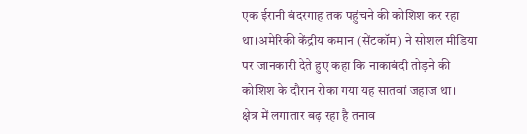एक ईरानी बंदरगाह तक पहुंचने की कोशिश कर रहा था।अमेरिकी केंद्रीय कमान (सेंटकॉम) ने सोशल मीडिया पर जानकारी देते हुए कहा कि नाकाबंदी तोड़ने की कोशिश के दौरान रोका गया यह सातवां जहाज था।
क्षेत्र में लगातार बढ़ रहा है तनाव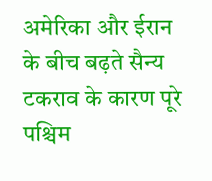अमेरिका और ईरान के बीच बढ़ते सैन्य टकराव के कारण पूरे पश्चिम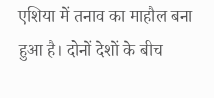एशिया में तनाव का माहौल बना हुआ है। दोनों देशों के बीच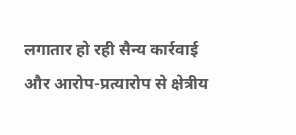लगातार हो रही सैन्य कार्रवाई और आरोप-प्रत्यारोप से क्षेत्रीय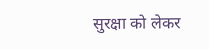सुरक्षा को लेकर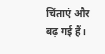चिंताएं और बढ़ गई हैं।